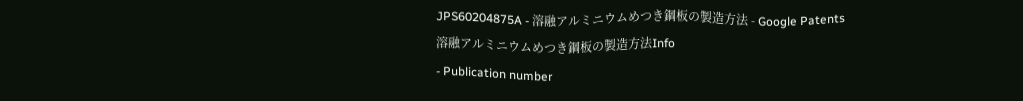JPS60204875A - 溶融アルミニウムめつき鋼板の製造方法 - Google Patents
溶融アルミニウムめつき鋼板の製造方法Info
- Publication number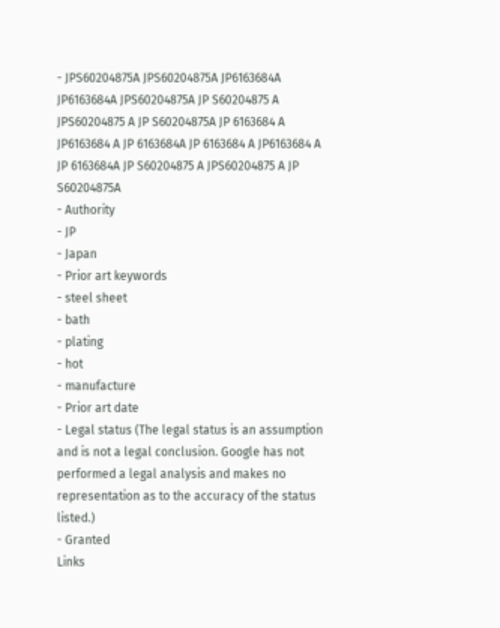- JPS60204875A JPS60204875A JP6163684A JP6163684A JPS60204875A JP S60204875 A JPS60204875 A JP S60204875A JP 6163684 A JP6163684 A JP 6163684A JP 6163684 A JP6163684 A JP 6163684A JP S60204875 A JPS60204875 A JP S60204875A
- Authority
- JP
- Japan
- Prior art keywords
- steel sheet
- bath
- plating
- hot
- manufacture
- Prior art date
- Legal status (The legal status is an assumption and is not a legal conclusion. Google has not performed a legal analysis and makes no representation as to the accuracy of the status listed.)
- Granted
Links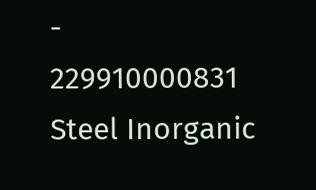- 229910000831 Steel Inorganic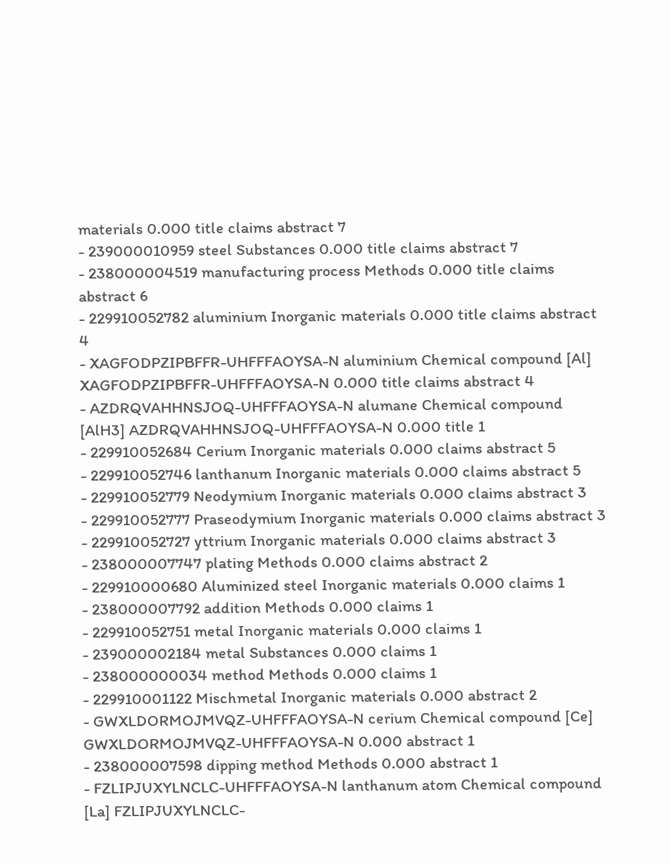materials 0.000 title claims abstract 7
- 239000010959 steel Substances 0.000 title claims abstract 7
- 238000004519 manufacturing process Methods 0.000 title claims abstract 6
- 229910052782 aluminium Inorganic materials 0.000 title claims abstract 4
- XAGFODPZIPBFFR-UHFFFAOYSA-N aluminium Chemical compound [Al] XAGFODPZIPBFFR-UHFFFAOYSA-N 0.000 title claims abstract 4
- AZDRQVAHHNSJOQ-UHFFFAOYSA-N alumane Chemical compound [AlH3] AZDRQVAHHNSJOQ-UHFFFAOYSA-N 0.000 title 1
- 229910052684 Cerium Inorganic materials 0.000 claims abstract 5
- 229910052746 lanthanum Inorganic materials 0.000 claims abstract 5
- 229910052779 Neodymium Inorganic materials 0.000 claims abstract 3
- 229910052777 Praseodymium Inorganic materials 0.000 claims abstract 3
- 229910052727 yttrium Inorganic materials 0.000 claims abstract 3
- 238000007747 plating Methods 0.000 claims abstract 2
- 229910000680 Aluminized steel Inorganic materials 0.000 claims 1
- 238000007792 addition Methods 0.000 claims 1
- 229910052751 metal Inorganic materials 0.000 claims 1
- 239000002184 metal Substances 0.000 claims 1
- 238000000034 method Methods 0.000 claims 1
- 229910001122 Mischmetal Inorganic materials 0.000 abstract 2
- GWXLDORMOJMVQZ-UHFFFAOYSA-N cerium Chemical compound [Ce] GWXLDORMOJMVQZ-UHFFFAOYSA-N 0.000 abstract 1
- 238000007598 dipping method Methods 0.000 abstract 1
- FZLIPJUXYLNCLC-UHFFFAOYSA-N lanthanum atom Chemical compound [La] FZLIPJUXYLNCLC-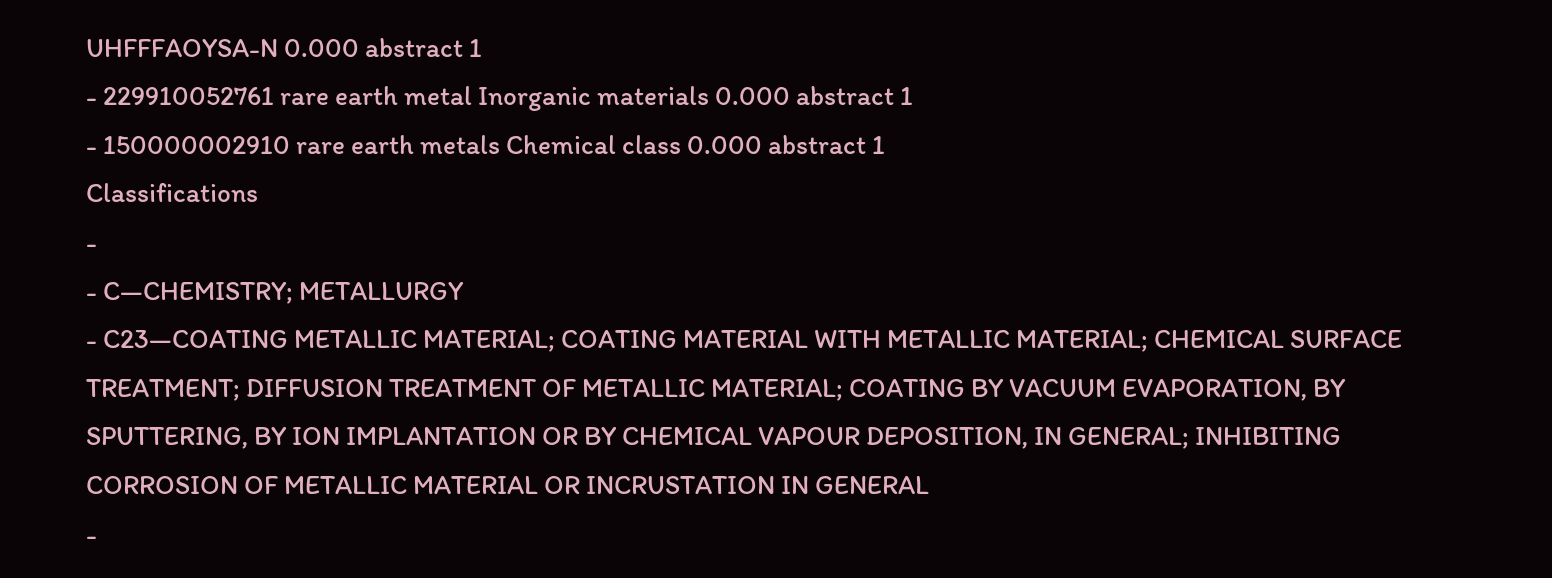UHFFFAOYSA-N 0.000 abstract 1
- 229910052761 rare earth metal Inorganic materials 0.000 abstract 1
- 150000002910 rare earth metals Chemical class 0.000 abstract 1
Classifications
-
- C—CHEMISTRY; METALLURGY
- C23—COATING METALLIC MATERIAL; COATING MATERIAL WITH METALLIC MATERIAL; CHEMICAL SURFACE TREATMENT; DIFFUSION TREATMENT OF METALLIC MATERIAL; COATING BY VACUUM EVAPORATION, BY SPUTTERING, BY ION IMPLANTATION OR BY CHEMICAL VAPOUR DEPOSITION, IN GENERAL; INHIBITING CORROSION OF METALLIC MATERIAL OR INCRUSTATION IN GENERAL
-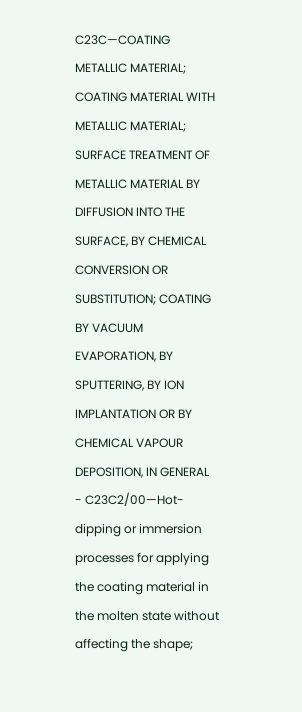C23C—COATING METALLIC MATERIAL; COATING MATERIAL WITH METALLIC MATERIAL; SURFACE TREATMENT OF METALLIC MATERIAL BY DIFFUSION INTO THE SURFACE, BY CHEMICAL CONVERSION OR SUBSTITUTION; COATING BY VACUUM EVAPORATION, BY SPUTTERING, BY ION IMPLANTATION OR BY CHEMICAL VAPOUR DEPOSITION, IN GENERAL
- C23C2/00—Hot-dipping or immersion processes for applying the coating material in the molten state without affecting the shape;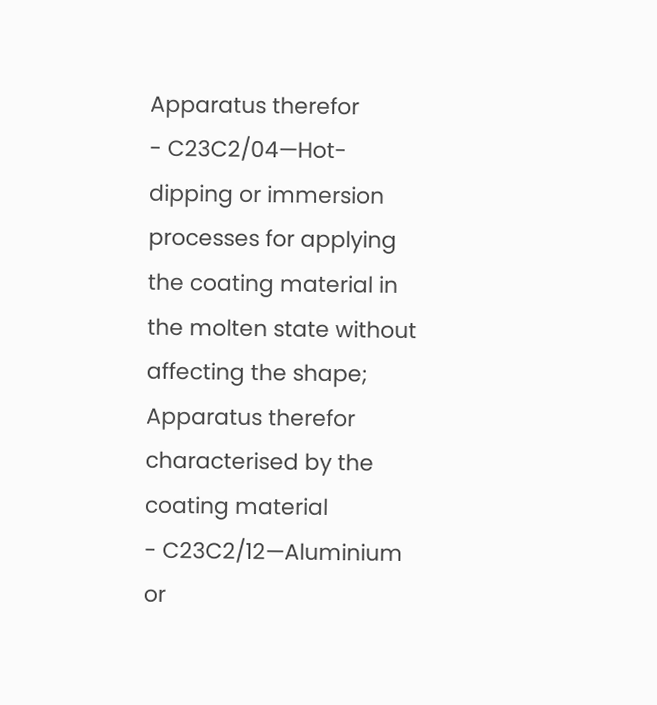Apparatus therefor
- C23C2/04—Hot-dipping or immersion processes for applying the coating material in the molten state without affecting the shape; Apparatus therefor characterised by the coating material
- C23C2/12—Aluminium or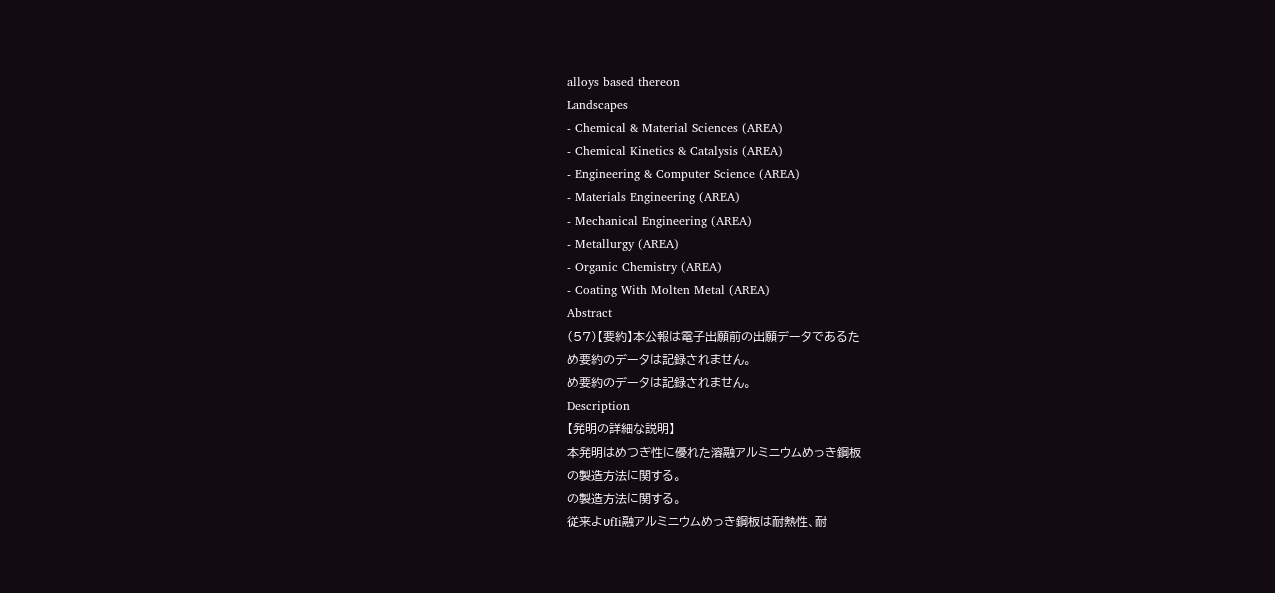alloys based thereon
Landscapes
- Chemical & Material Sciences (AREA)
- Chemical Kinetics & Catalysis (AREA)
- Engineering & Computer Science (AREA)
- Materials Engineering (AREA)
- Mechanical Engineering (AREA)
- Metallurgy (AREA)
- Organic Chemistry (AREA)
- Coating With Molten Metal (AREA)
Abstract
(57)【要約】本公報は電子出願前の出願データであるた
め要約のデータは記録されません。
め要約のデータは記録されません。
Description
【発明の詳細な説明】
本発明はめつぎ性に優れた溶融アルミニウムめっき鋼板
の製造方法に関する。
の製造方法に関する。
従来よυfIi融アルミニウムめっき鋼板は耐熱性、耐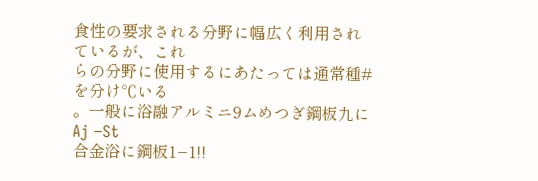食性の要求される分野に幅広く利用されているが、これ
らの分野に使用するにあたっては通常種#を分け℃いる
。一般に浴融アルミニ9ムめつぎ鋼板九にAj −St
合金浴に鋼板1−1!!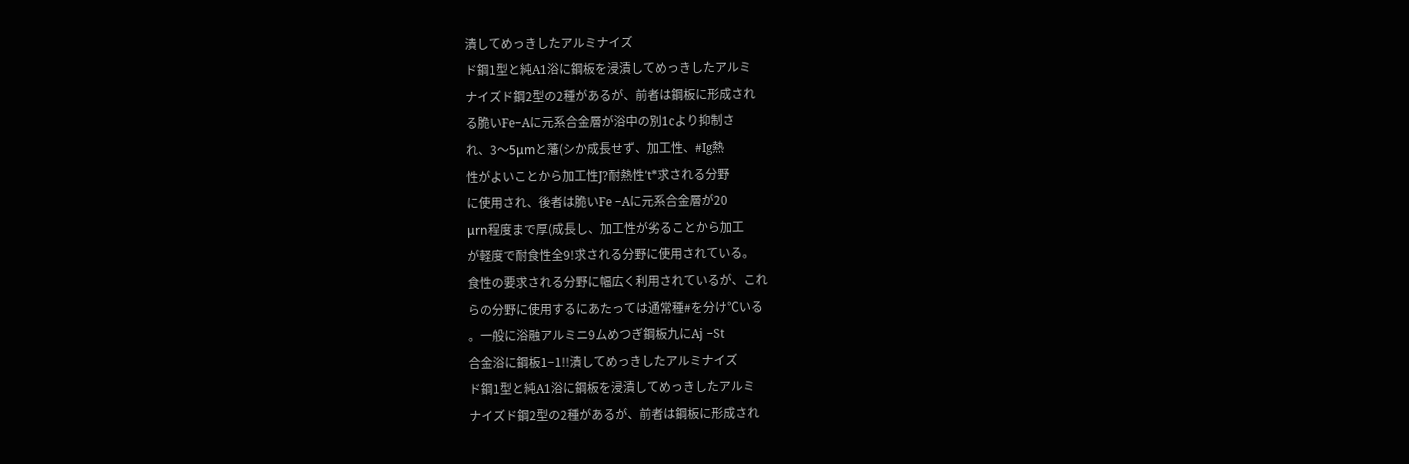潰してめっきしたアルミナイズ
ド鋼1型と純A1浴に鋼板を浸漬してめっきしたアルミ
ナイズド鋼2型の2種があるが、前者は鋼板に形成され
る脆いFe−Aに元系合金層が浴中の別1cより抑制さ
れ、3〜5μmと藩(シか成長せず、加工性、#Ig熱
性がよいことから加工性J?耐熱性′t*求される分野
に使用され、後者は脆いFe −Aに元系合金層が20
μrn程度まで厚(成長し、加工性が劣ることから加工
が軽度で耐食性全9!求される分野に使用されている。
食性の要求される分野に幅広く利用されているが、これ
らの分野に使用するにあたっては通常種#を分け℃いる
。一般に浴融アルミニ9ムめつぎ鋼板九にAj −St
合金浴に鋼板1−1!!潰してめっきしたアルミナイズ
ド鋼1型と純A1浴に鋼板を浸漬してめっきしたアルミ
ナイズド鋼2型の2種があるが、前者は鋼板に形成され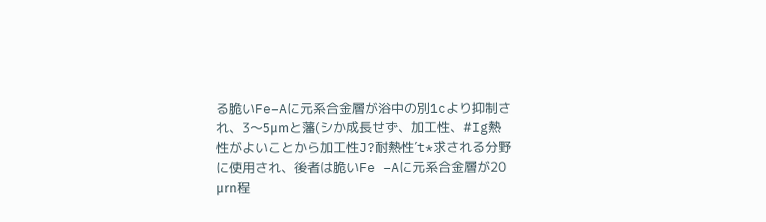る脆いFe−Aに元系合金層が浴中の別1cより抑制さ
れ、3〜5μmと藩(シか成長せず、加工性、#Ig熱
性がよいことから加工性J?耐熱性′t*求される分野
に使用され、後者は脆いFe −Aに元系合金層が20
μrn程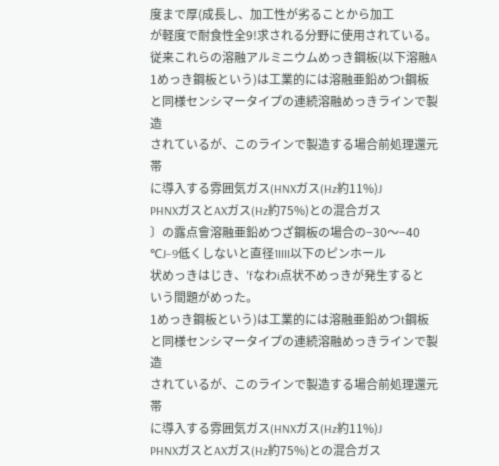度まで厚(成長し、加工性が劣ることから加工
が軽度で耐食性全9!求される分野に使用されている。
従来これらの溶融アルミニウムめっき鋼板(以下溶融A
1めっき鋼板という)は工業的には溶融亜鉛めつt鋼板
と同様センシマータイプの連続溶融めっきラインで製造
されているが、このラインで製造する場合前処理還元帯
に導入する雰囲気ガス(HNXガス(Hz約11%)J
PHNXガスとAXガス(Hz約75%)との混合ガス
〕の露点會溶融亜鉛めつざ鋼板の場合の−30〜−40
℃J−9低くしないと直径1IIII以下のピンホール
状めっきはじき、′fなわi点状不めっきが発生すると
いう間題がめった。
1めっき鋼板という)は工業的には溶融亜鉛めつt鋼板
と同様センシマータイプの連続溶融めっきラインで製造
されているが、このラインで製造する場合前処理還元帯
に導入する雰囲気ガス(HNXガス(Hz約11%)J
PHNXガスとAXガス(Hz約75%)との混合ガス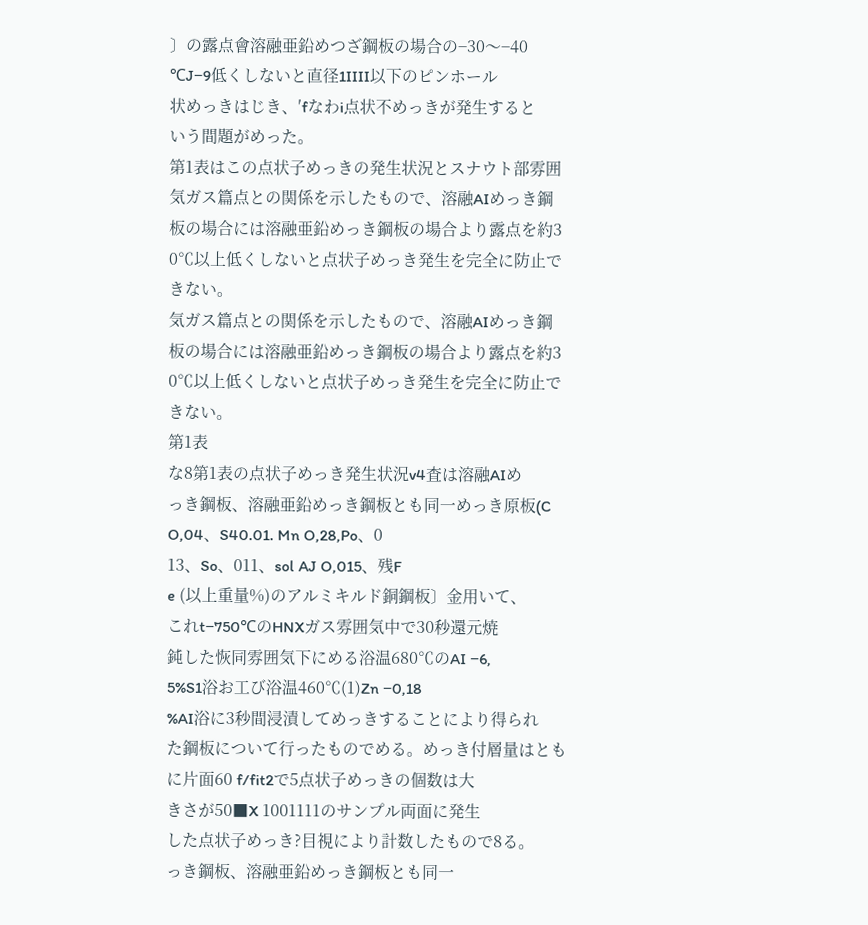〕の露点會溶融亜鉛めつざ鋼板の場合の−30〜−40
℃J−9低くしないと直径1IIII以下のピンホール
状めっきはじき、′fなわi点状不めっきが発生すると
いう間題がめった。
第1表はこの点状子めっきの発生状況とスナウト部雰囲
気ガス篇点との関係を示したもので、溶融AIめっき鋼
板の場合には溶融亜鉛めっき鋼板の場合より露点を約3
0℃以上低くしないと点状子めっき発生を完全に防止で
きない。
気ガス篇点との関係を示したもので、溶融AIめっき鋼
板の場合には溶融亜鉛めっき鋼板の場合より露点を約3
0℃以上低くしないと点状子めっき発生を完全に防止で
きない。
第1表
な8第1表の点状子めっき発生状況v4査は溶融AIめ
っき鋼板、溶融亜鉛めっき鋼板とも同一めっき原板(C
O,04、S40.01. Mn O,28,Po、0
13、So、011、sol AJ O,015、残F
e (以上重量%)のアルミキルド銅鋼板〕金用いて、
これt−750℃のHNXガス雰囲気中で30秒還元焼
鈍した恢同雰囲気下にめる浴温680℃のAI −6,
5%S1浴お工び浴温460℃(1)Zn −0,18
%AI浴に3秒間浸漬してめっきすることにより得られ
た鋼板について行ったものでめる。めっき付層量はとも
に片面60 f/fit2で5点状子めっきの個数は大
きさが50■X 1001111のサンプル両面に発生
した点状子めっき?目視により計数したもので8る。
っき鋼板、溶融亜鉛めっき鋼板とも同一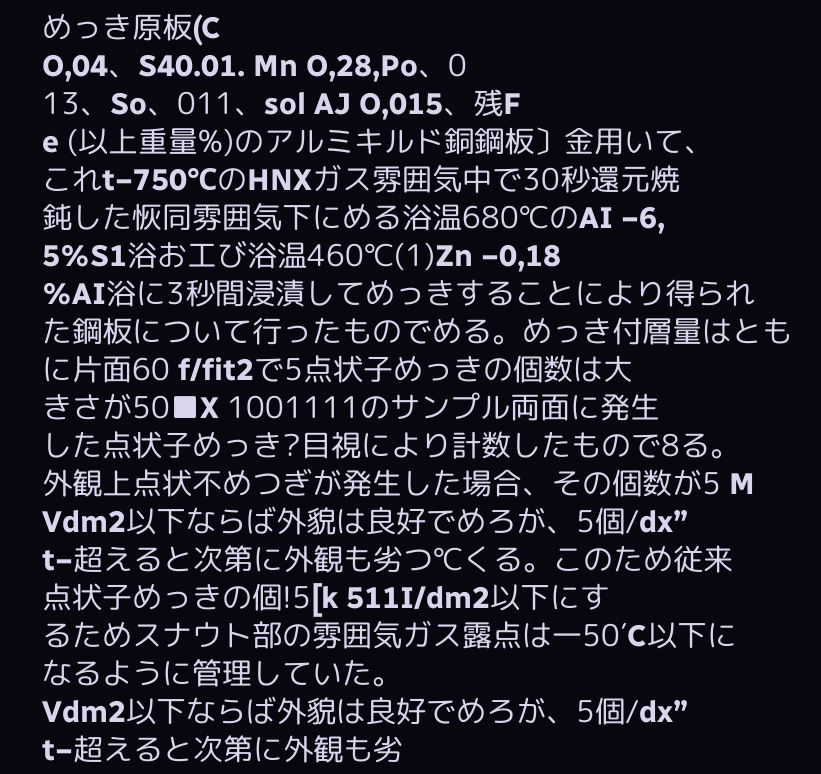めっき原板(C
O,04、S40.01. Mn O,28,Po、0
13、So、011、sol AJ O,015、残F
e (以上重量%)のアルミキルド銅鋼板〕金用いて、
これt−750℃のHNXガス雰囲気中で30秒還元焼
鈍した恢同雰囲気下にめる浴温680℃のAI −6,
5%S1浴お工び浴温460℃(1)Zn −0,18
%AI浴に3秒間浸漬してめっきすることにより得られ
た鋼板について行ったものでめる。めっき付層量はとも
に片面60 f/fit2で5点状子めっきの個数は大
きさが50■X 1001111のサンプル両面に発生
した点状子めっき?目視により計数したもので8る。
外観上点状不めつぎが発生した場合、その個数が5 M
Vdm2以下ならば外貌は良好でめろが、5個/dx”
t−超えると次第に外観も劣つ℃くる。このため従来
点状子めっきの個!5[k 511I/dm2以下にす
るためスナウト部の雰囲気ガス露点は一50′C以下に
なるように管理していた。
Vdm2以下ならば外貌は良好でめろが、5個/dx”
t−超えると次第に外観も劣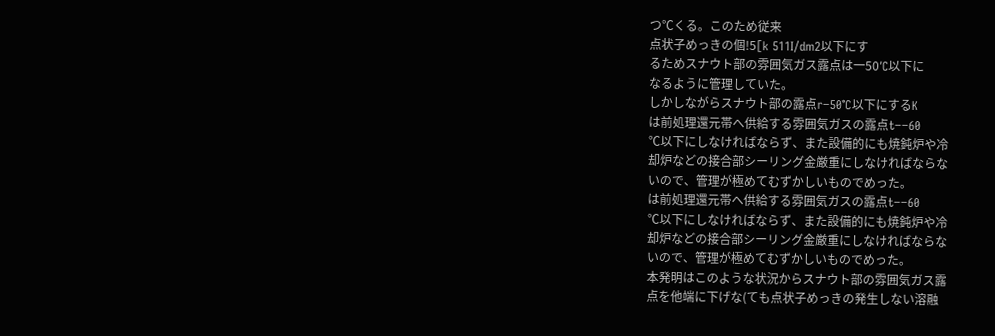つ℃くる。このため従来
点状子めっきの個!5[k 511I/dm2以下にす
るためスナウト部の雰囲気ガス露点は一50′C以下に
なるように管理していた。
しかしながらスナウト部の露点r−50℃以下にするK
は前処理還元帯へ供給する雰囲気ガスの露点t−−60
℃以下にしなければならず、また設備的にも焼鈍炉や冷
却炉などの接合部シーリング金厳重にしなければならな
いので、管理が極めてむずかしいものでめった。
は前処理還元帯へ供給する雰囲気ガスの露点t−−60
℃以下にしなければならず、また設備的にも焼鈍炉や冷
却炉などの接合部シーリング金厳重にしなければならな
いので、管理が極めてむずかしいものでめった。
本発明はこのような状況からスナウト部の雰囲気ガス露
点を他端に下げな(ても点状子めっきの発生しない溶融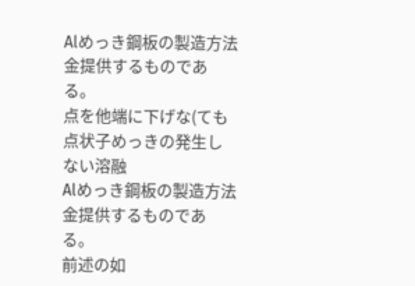Alめっき鋼板の製造方法金提供するものである。
点を他端に下げな(ても点状子めっきの発生しない溶融
Alめっき鋼板の製造方法金提供するものである。
前述の如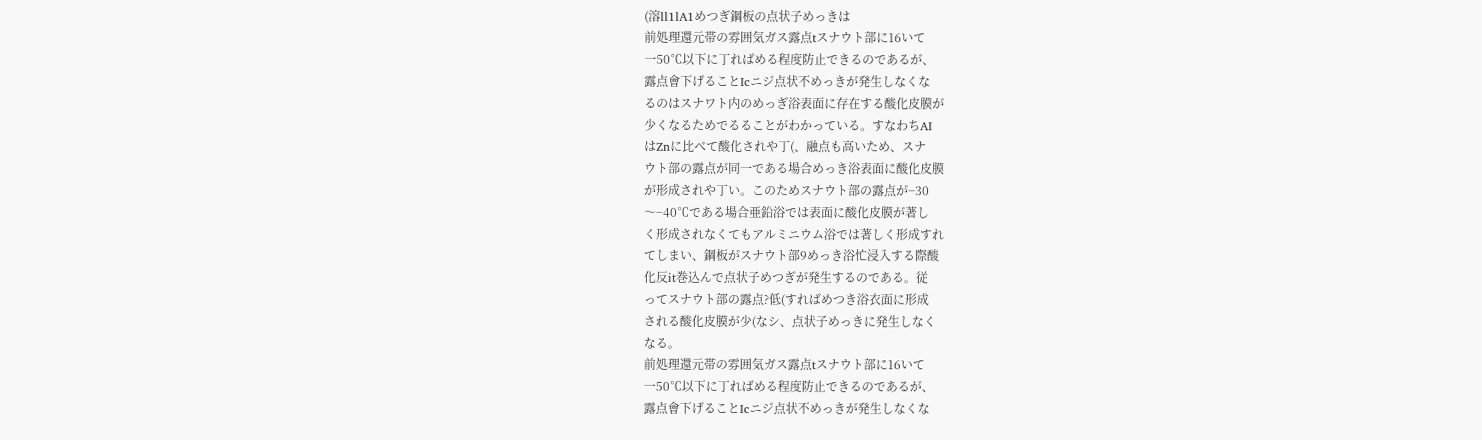(溶ll1lA1めつぎ鋼板の点状子めっきは
前処理還元帯の雰囲気ガス露点tスナウト部に16いて
一50℃以下に丁ればめる程度防止できるのであるが、
露点會下げることIcニジ点状不めっきが発生しなくな
るのはスナワト内のめっぎ浴表面に存在する酸化皮膜が
少くなるためでるることがわかっている。すなわちAI
はZnに比べて酸化されや丁(、融点も高いため、スナ
ウト部の露点が同一である場合めっき浴表面に酸化皮膜
が形成されや丁い。このためスナウト部の露点が−30
〜−40℃である場合亜鉛浴では表面に酸化皮膜が著し
く形成されなくてもアルミニウム浴では著しく形成すれ
てしまい、鋼板がスナウト部9めっき浴忙浸入する際酸
化反it巻込んで点状子めつぎが発生するのである。従
ってスナウト部の露点?低(すればめつき浴衣面に形成
される酸化皮膜が少(なシ、点状子めっきに発生しなく
なる。
前処理還元帯の雰囲気ガス露点tスナウト部に16いて
一50℃以下に丁ればめる程度防止できるのであるが、
露点會下げることIcニジ点状不めっきが発生しなくな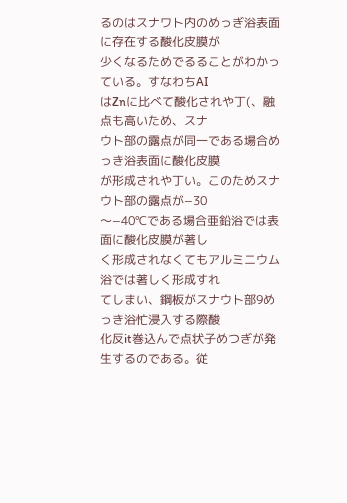るのはスナワト内のめっぎ浴表面に存在する酸化皮膜が
少くなるためでるることがわかっている。すなわちAI
はZnに比べて酸化されや丁(、融点も高いため、スナ
ウト部の露点が同一である場合めっき浴表面に酸化皮膜
が形成されや丁い。このためスナウト部の露点が−30
〜−40℃である場合亜鉛浴では表面に酸化皮膜が著し
く形成されなくてもアルミニウム浴では著しく形成すれ
てしまい、鋼板がスナウト部9めっき浴忙浸入する際酸
化反it巻込んで点状子めつぎが発生するのである。従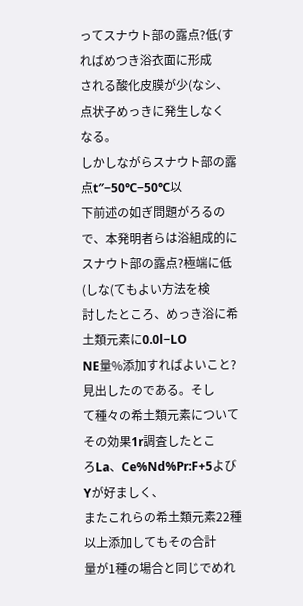ってスナウト部の露点?低(すればめつき浴衣面に形成
される酸化皮膜が少(なシ、点状子めっきに発生しなく
なる。
しかしながらスナウト部の露点t″−50℃−50℃以
下前述の如ぎ問題がろるので、本発明者らは浴組成的に
スナウト部の露点?極端に低(しな(てもよい方法を検
討したところ、めっき浴に希土類元素に0.0l−LO
NE量%添加すればよいこと?見出したのである。そし
て種々の希土類元素についてその効果1r調査したとこ
ろLa、Ce%Nd%Pr:F+5よびYが好ましく、
またこれらの希土類元素22種以上添加してもその合計
量が1種の場合と同じでめれ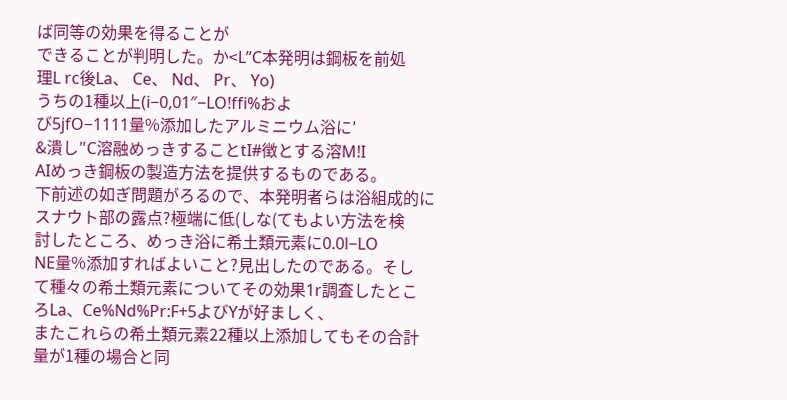ば同等の効果を得ることが
できることが判明した。か<L”C本発明は鋼板を前処
理L rc後La、 Ce、 Nd、 Pr、 Yo)
うちの1種以上(i−0,01″−LO!ffi%およ
び5jfO−1111量%添加したアルミニウム浴に′
&潰し″C溶融めっきすることtI#徴とする溶M!I
AIめっき鋼板の製造方法を提供するものである。
下前述の如ぎ問題がろるので、本発明者らは浴組成的に
スナウト部の露点?極端に低(しな(てもよい方法を検
討したところ、めっき浴に希土類元素に0.0l−LO
NE量%添加すればよいこと?見出したのである。そし
て種々の希土類元素についてその効果1r調査したとこ
ろLa、Ce%Nd%Pr:F+5よびYが好ましく、
またこれらの希土類元素22種以上添加してもその合計
量が1種の場合と同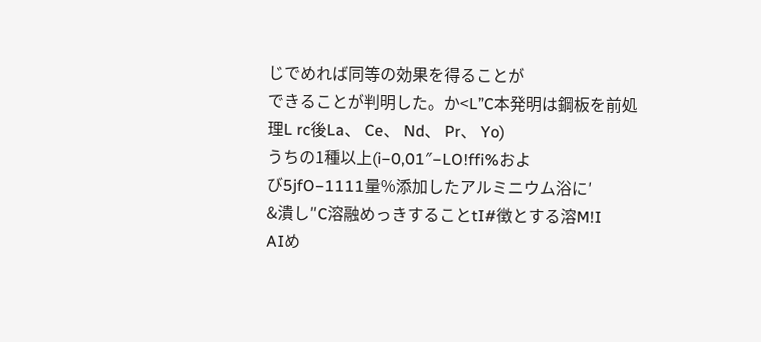じでめれば同等の効果を得ることが
できることが判明した。か<L”C本発明は鋼板を前処
理L rc後La、 Ce、 Nd、 Pr、 Yo)
うちの1種以上(i−0,01″−LO!ffi%およ
び5jfO−1111量%添加したアルミニウム浴に′
&潰し″C溶融めっきすることtI#徴とする溶M!I
AIめ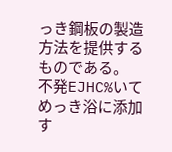っき鋼板の製造方法を提供するものである。
不発EJHC%いてめっき浴に添加す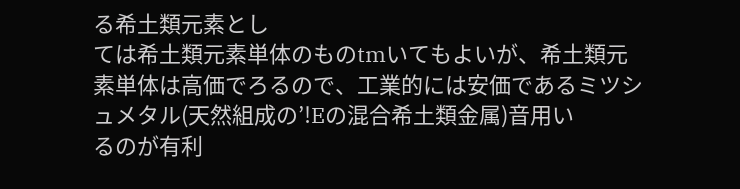る希土類元素とし
ては希土類元素単体のものtmいてもよいが、希土類元
素単体は高価でろるので、工業的には安価であるミツシ
ュメタル(天然組成の’!Eの混合希土類金属)音用い
るのが有利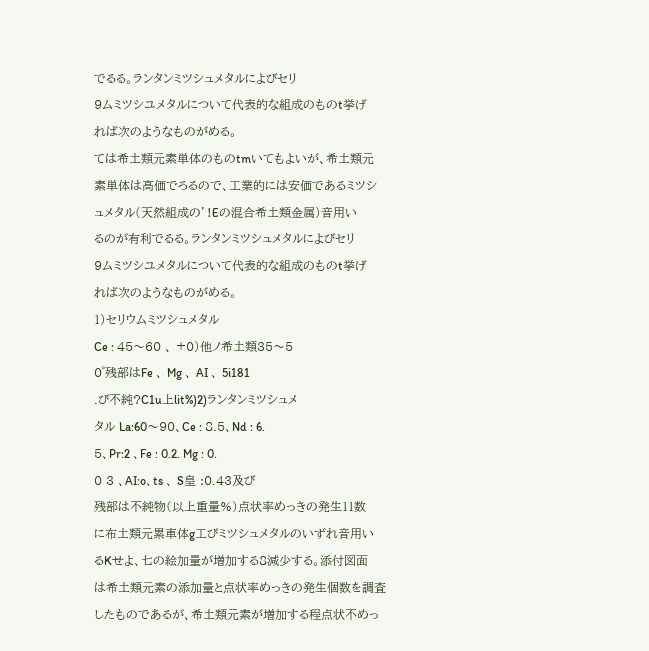でるる。ランタンミツシュメタルによびセリ
9ムミツシユメタルについて代表的な組成のものt挙げ
れば次のようなものがめる。
ては希土類元素単体のものtmいてもよいが、希土類元
素単体は高価でろるので、工業的には安価であるミツシ
ュメタル(天然組成の’!Eの混合希土類金属)音用い
るのが有利でるる。ランタンミツシュメタルによびセリ
9ムミツシユメタルについて代表的な組成のものt挙げ
れば次のようなものがめる。
1)セリウムミツシュメタル
Ce : 45〜60 、 +0)他ノ希土類35〜5
0゜残部はFe 、 Mg 、 AI 、 5i181
.び不純?C1u上lit%)2)ランタンミツシュメ
タル La:60〜90、Ce : 8.5、Nd : 6.
5、Pr:2 、Fe : 0.2. Mg : 0.
0 3 、AI:o、ts 、 S皇 :0.43及び
残部は不純物(以上重量%)点状率めっきの発生11数
に布土類元累車体g工びミツシュメタルのいずれ音用い
るKせよ、七の絵加量が増加する8減少する。添付図面
は希土類元素の添加量と点状率めっきの発生個数を調査
したものであるが、希土類元素が増加する程点状不めっ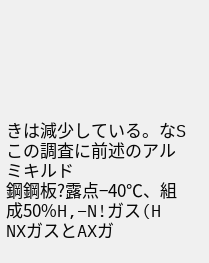きは減少している。なSこの調査に前述のアルミキルド
鋼鋼板?露点−40℃、組成50%H,−N!ガス(H
NXガスとAXガ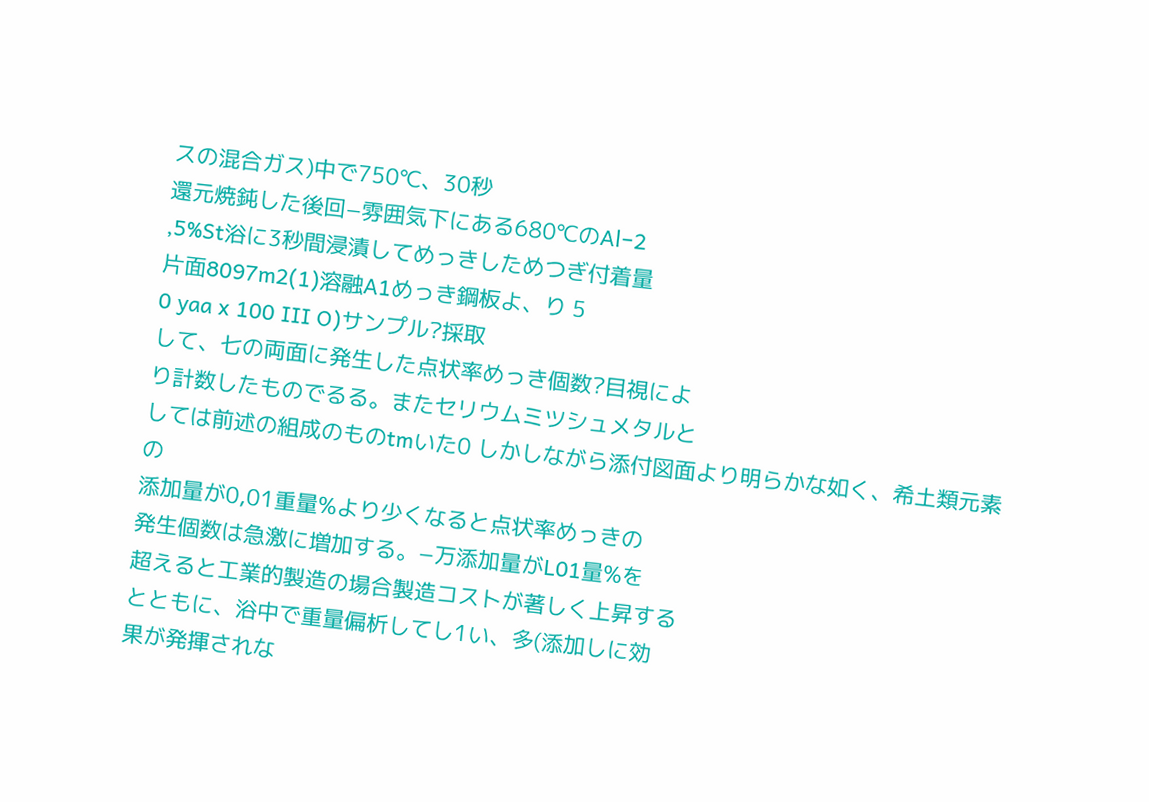スの混合ガス)中で750℃、30秒
還元焼鈍した後回−雰囲気下にある680℃のAl−2
,5%St浴に3秒間浸漬してめっきしためつぎ付着量
片面8097m2(1)溶融A1めっき鋼板よ、り 5
0 yaa x 100 III O)サンプル?採取
して、七の両面に発生した点状率めっき個数?目視によ
り計数したものでるる。またセリウムミツシュメタルと
しては前述の組成のものtmいた0 しかしながら添付図面より明らかな如く、希土類元素の
添加量が0,01重量%より少くなると点状率めっきの
発生個数は急激に増加する。−万添加量がL01量%を
超えると工業的製造の場合製造コストが著しく上昇する
とともに、浴中で重量偏析してし1い、多(添加しに効
果が発揮されな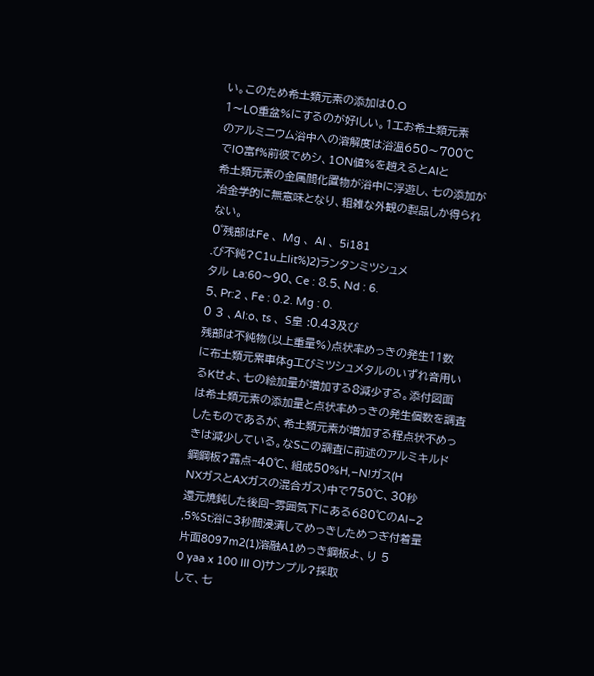い。このため希土類元素の添加は0.O
1〜LO重盆%にするのが好lしい。1工お希土類元素
のアルミニウム浴中への溶解度は浴温650〜700℃
でlO富f%前彼でめシ、1ON値%を趙えるとAIと
希土類元素の金属間化置物が浴中に浮遊し、七の添加が
冶金学的に無意味となり、粗雑な外観の製品しか得られ
ない。
0゜残部はFe 、 Mg 、 AI 、 5i181
.び不純?C1u上lit%)2)ランタンミツシュメ
タル La:60〜90、Ce : 8.5、Nd : 6.
5、Pr:2 、Fe : 0.2. Mg : 0.
0 3 、AI:o、ts 、 S皇 :0.43及び
残部は不純物(以上重量%)点状率めっきの発生11数
に布土類元累車体g工びミツシュメタルのいずれ音用い
るKせよ、七の絵加量が増加する8減少する。添付図面
は希土類元素の添加量と点状率めっきの発生個数を調査
したものであるが、希土類元素が増加する程点状不めっ
きは減少している。なSこの調査に前述のアルミキルド
鋼鋼板?露点−40℃、組成50%H,−N!ガス(H
NXガスとAXガスの混合ガス)中で750℃、30秒
還元焼鈍した後回−雰囲気下にある680℃のAl−2
,5%St浴に3秒間浸漬してめっきしためつぎ付着量
片面8097m2(1)溶融A1めっき鋼板よ、り 5
0 yaa x 100 III O)サンプル?採取
して、七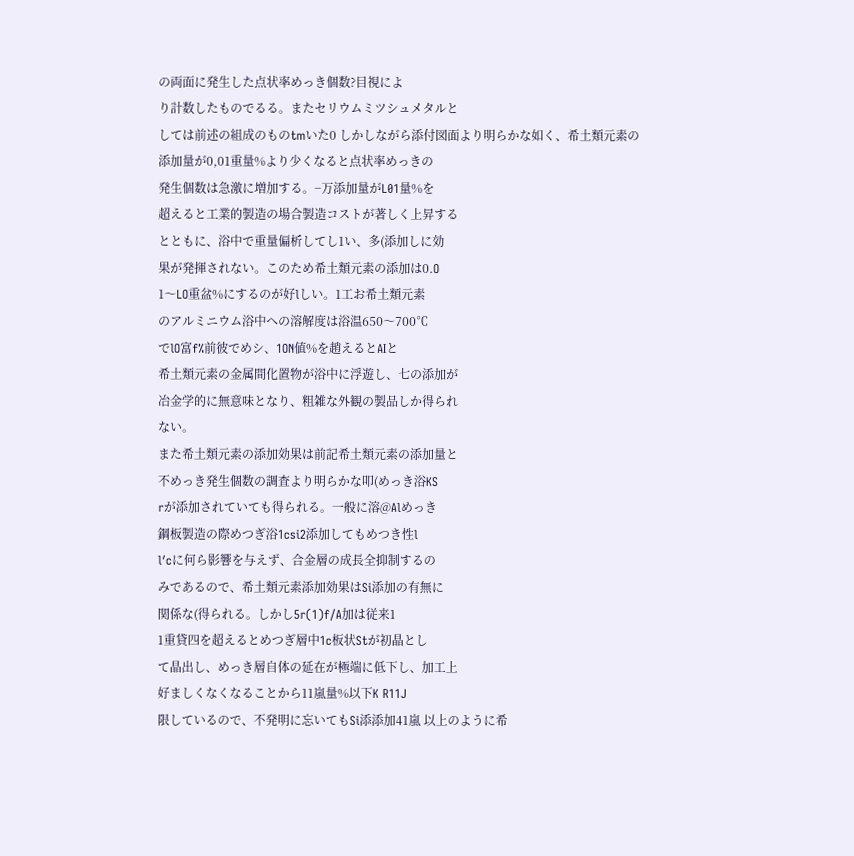の両面に発生した点状率めっき個数?目視によ
り計数したものでるる。またセリウムミツシュメタルと
しては前述の組成のものtmいた0 しかしながら添付図面より明らかな如く、希土類元素の
添加量が0,01重量%より少くなると点状率めっきの
発生個数は急激に増加する。−万添加量がL01量%を
超えると工業的製造の場合製造コストが著しく上昇する
とともに、浴中で重量偏析してし1い、多(添加しに効
果が発揮されない。このため希土類元素の添加は0.O
1〜LO重盆%にするのが好lしい。1工お希土類元素
のアルミニウム浴中への溶解度は浴温650〜700℃
でlO富f%前彼でめシ、1ON値%を趙えるとAIと
希土類元素の金属間化置物が浴中に浮遊し、七の添加が
冶金学的に無意味となり、粗雑な外観の製品しか得られ
ない。
また希土類元素の添加効果は前記希土類元素の添加量と
不めっき発生個数の調査より明らかな叩(めっき浴KS
rが添加されていても得られる。一般に溶@Alめっき
鋼板製造の際めつぎ浴1csi2添加してもめつき性l
l′cに何ら影響を与えず、合金層の成長全抑制するの
みであるので、希土類元素添加効果はSi添加の有無に
関係な(得られる。しかし5r(1)f/A加は従来1
1重貸四を超えるとめつぎ層中1c板状Stが初晶とし
て晶出し、めっき層自体の延在が極端に低下し、加工上
好ましくなくなることから11嵐量%以下K R11J
限しているので、不発明に忘いてもSi添添加41嵐 以上のように希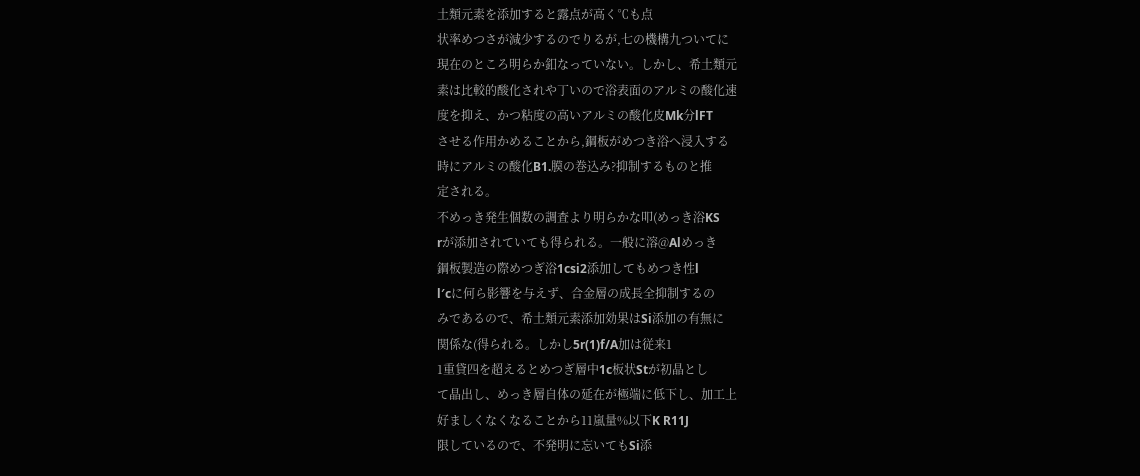土類元素を添加すると露点が高く℃も点
状率めつさが減少するのでりるが,七の機構九ついてに
現在のところ明らか釦なっていない。しかし、希土類元
素は比較的酸化されや丁いので浴表面のアルミの酸化速
度を抑え、かつ粘度の高いアルミの酸化皮Mk分lFT
させる作用かめることから,鋼板がめつき浴へ浸入する
時にアルミの酸化B1.膜の巻込み?抑制するものと推
定される。
不めっき発生個数の調査より明らかな叩(めっき浴KS
rが添加されていても得られる。一般に溶@Alめっき
鋼板製造の際めつぎ浴1csi2添加してもめつき性l
l′cに何ら影響を与えず、合金層の成長全抑制するの
みであるので、希土類元素添加効果はSi添加の有無に
関係な(得られる。しかし5r(1)f/A加は従来1
1重貸四を超えるとめつぎ層中1c板状Stが初晶とし
て晶出し、めっき層自体の延在が極端に低下し、加工上
好ましくなくなることから11嵐量%以下K R11J
限しているので、不発明に忘いてもSi添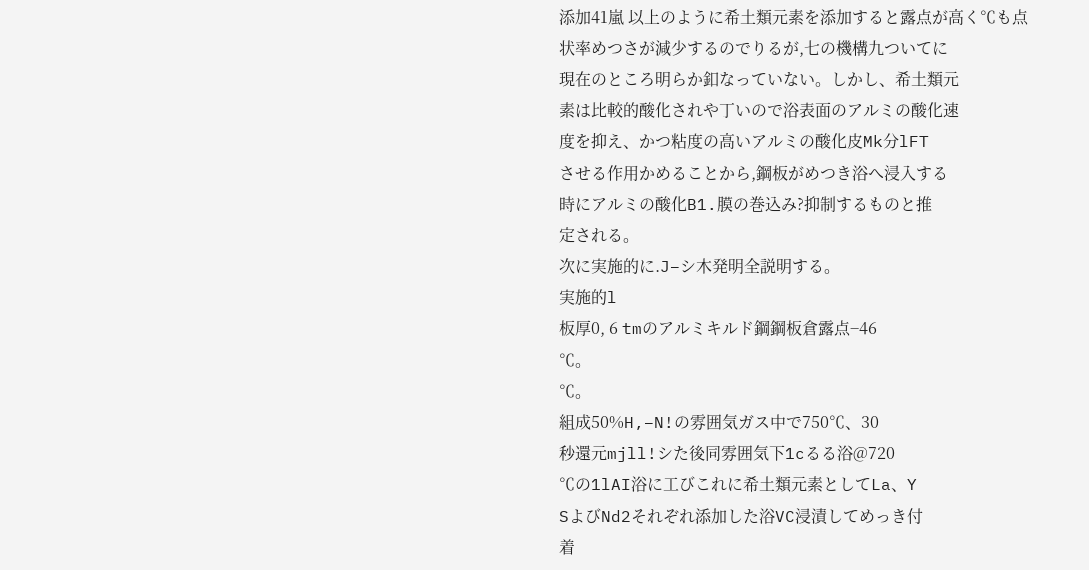添加41嵐 以上のように希土類元素を添加すると露点が高く℃も点
状率めつさが減少するのでりるが,七の機構九ついてに
現在のところ明らか釦なっていない。しかし、希土類元
素は比較的酸化されや丁いので浴表面のアルミの酸化速
度を抑え、かつ粘度の高いアルミの酸化皮Mk分lFT
させる作用かめることから,鋼板がめつき浴へ浸入する
時にアルミの酸化B1.膜の巻込み?抑制するものと推
定される。
次に実施的に.J−シ木発明全説明する。
実施的l
板厚0, 6 tmのアルミキルド鋼鋼板倉露点−46
℃。
℃。
組成50%H,−N!の雰囲気ガス中で750℃、30
秒還元mjll!シた後同雰囲気下1cるる浴@720
℃の1lAI浴に工びこれに希土類元素としてLa、Y
SよびNd2それぞれ添加した浴VC浸漬してめっき付
着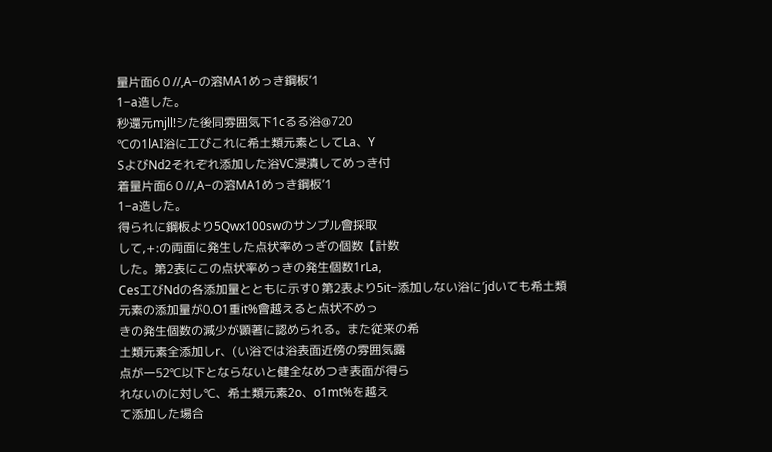量片面6 0 //,A−の溶MA1めっき鋼板’1
1−a造した。
秒還元mjll!シた後同雰囲気下1cるる浴@720
℃の1lAI浴に工びこれに希土類元素としてLa、Y
SよびNd2それぞれ添加した浴VC浸漬してめっき付
着量片面6 0 //,A−の溶MA1めっき鋼板’1
1−a造した。
得られに鋼板より5Qwx100swのサンプル會採取
して,+:の両面に発生した点状率めっぎの個数【計数
した。第2表にこの点状率めっきの発生個数1rLa,
Ces工びNdの各添加量とともに示す0 第2表より5it−添加しない浴に’jdいても希土類
元素の添加量が0.O1重it%會越えると点状不めっ
きの発生個数の減少が顕著に認められる。また従来の希
土類元素全添加しr、(い浴では浴表面近傍の雰囲気露
点が一52℃以下とならないと健全なめつき表面が得ら
れないのに対し℃、希土類元素2o、o1mt%を越え
て添加した場合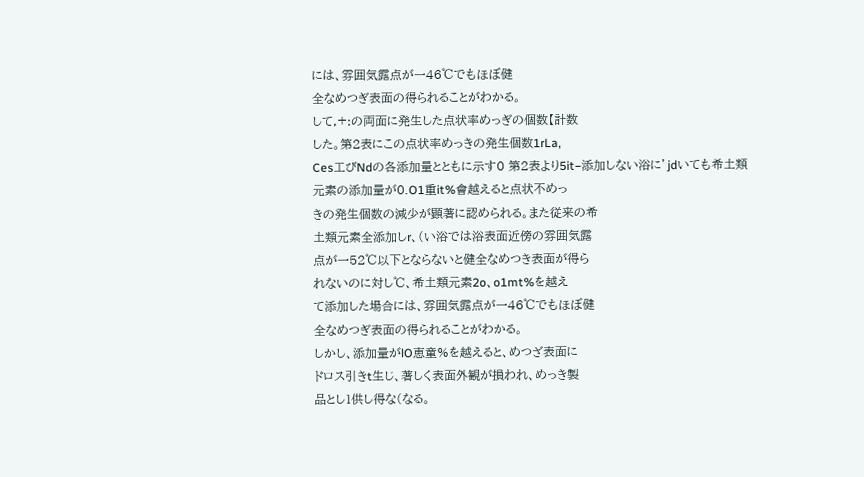には、雰囲気露点が一46℃でもほぼ健
全なめつぎ表面の得られることがわかる。
して,+:の両面に発生した点状率めっぎの個数【計数
した。第2表にこの点状率めっきの発生個数1rLa,
Ces工びNdの各添加量とともに示す0 第2表より5it−添加しない浴に’jdいても希土類
元素の添加量が0.O1重it%會越えると点状不めっ
きの発生個数の減少が顕著に認められる。また従来の希
土類元素全添加しr、(い浴では浴表面近傍の雰囲気露
点が一52℃以下とならないと健全なめつき表面が得ら
れないのに対し℃、希土類元素2o、o1mt%を越え
て添加した場合には、雰囲気露点が一46℃でもほぼ健
全なめつぎ表面の得られることがわかる。
しかし、添加量がlO恵童%を越えると、めつざ表面に
ドロス引きt生じ、著しく表面外観が損われ、めっき製
品とし1供し得な(なる。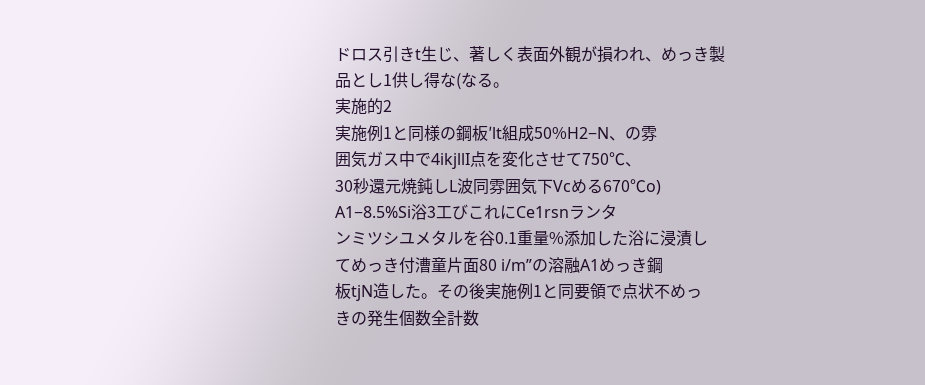ドロス引きt生じ、著しく表面外観が損われ、めっき製
品とし1供し得な(なる。
実施的2
実施例1と同様の鋼板′lt組成50%H2−N、の雰
囲気ガス中で4ikjllI点を変化させて750℃、
30秒還元焼鈍しL波同雰囲気下Vcめる670℃o)
A1−8.5%Si浴3工びこれにCe1rsnランタ
ンミツシユメタルを谷0.1重量%添加した浴に浸漬し
てめっき付漕童片面80 i/m”の溶融A1めっき鋼
板tjN造した。その後実施例1と同要領で点状不めっ
きの発生個数全計数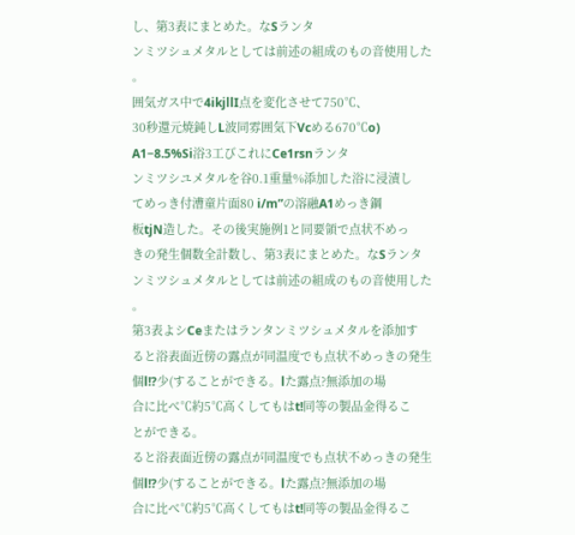し、第3表にまとめた。なSランタ
ンミツシュメタルとしては前述の組成のもの音使用した
。
囲気ガス中で4ikjllI点を変化させて750℃、
30秒還元焼鈍しL波同雰囲気下Vcめる670℃o)
A1−8.5%Si浴3工びこれにCe1rsnランタ
ンミツシユメタルを谷0.1重量%添加した浴に浸漬し
てめっき付漕童片面80 i/m”の溶融A1めっき鋼
板tjN造した。その後実施例1と同要領で点状不めっ
きの発生個数全計数し、第3表にまとめた。なSランタ
ンミツシュメタルとしては前述の組成のもの音使用した
。
第3表よシCeまたはランタンミツシュメタルを添加す
ると浴表面近傍の露点が同温度でも点状不めっきの発生
個l!?少(することができる。lた露点?無添加の場
合に比べ℃約5℃高くしてもはt!同等の製品金得るこ
とができる。
ると浴表面近傍の露点が同温度でも点状不めっきの発生
個l!?少(することができる。lた露点?無添加の場
合に比べ℃約5℃高くしてもはt!同等の製品金得るこ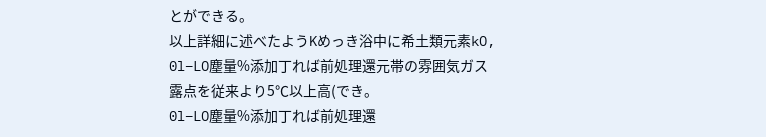とができる。
以上詳細に述べたようKめっき浴中に希土類元素kO,
0l−LO塵量%添加丁れば前処理還元帯の雰囲気ガス
露点を従来より5℃以上高(でき。
0l−LO塵量%添加丁れば前処理還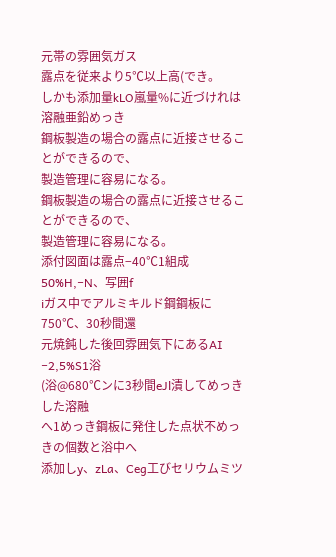元帯の雰囲気ガス
露点を従来より5℃以上高(でき。
しかも添加量kLO嵐量%に近づけれは溶融亜鉛めっき
鋼板製造の場合の露点に近接させることができるので、
製造管理に容易になる。
鋼板製造の場合の露点に近接させることができるので、
製造管理に容易になる。
添付図面は露点−40℃1組成50%H,−N、写囲f
iガス中でアルミキルド鋼鋼板に750℃、30秒間還
元焼鈍した後回雰囲気下にあるAI −2,5%S1浴
(浴@680℃ンに3秒間eJl漬してめっきした溶融
へ1めっき鋼板に発住した点状不めっきの個数と浴中へ
添加しy、zLa、Ceg工びセリウムミツ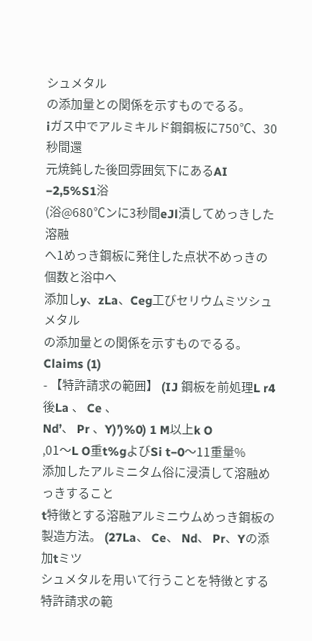シュメタル
の添加量との関係を示すものでるる。
iガス中でアルミキルド鋼鋼板に750℃、30秒間還
元焼鈍した後回雰囲気下にあるAI −2,5%S1浴
(浴@680℃ンに3秒間eJl漬してめっきした溶融
へ1めっき鋼板に発住した点状不めっきの個数と浴中へ
添加しy、zLa、Ceg工びセリウムミツシュメタル
の添加量との関係を示すものでるる。
Claims (1)
- 【特許請求の範囲】 (IJ 鋼板を前処理L r4後La 、 Ce 、
Nd’、 Pr 、Y)’)%0) 1 M以上k O
,01〜L O重t%gよびSi t−0〜11重量%
添加したアルミニタム俗に浸漬して溶融めっきすること
t特徴とする溶融アルミニウムめっき鋼板の製造方法。 (27La、 Ce、 Nd、 Pr、Yの添加tミツ
シュメタルを用いて行うことを特徴とする特許請求の範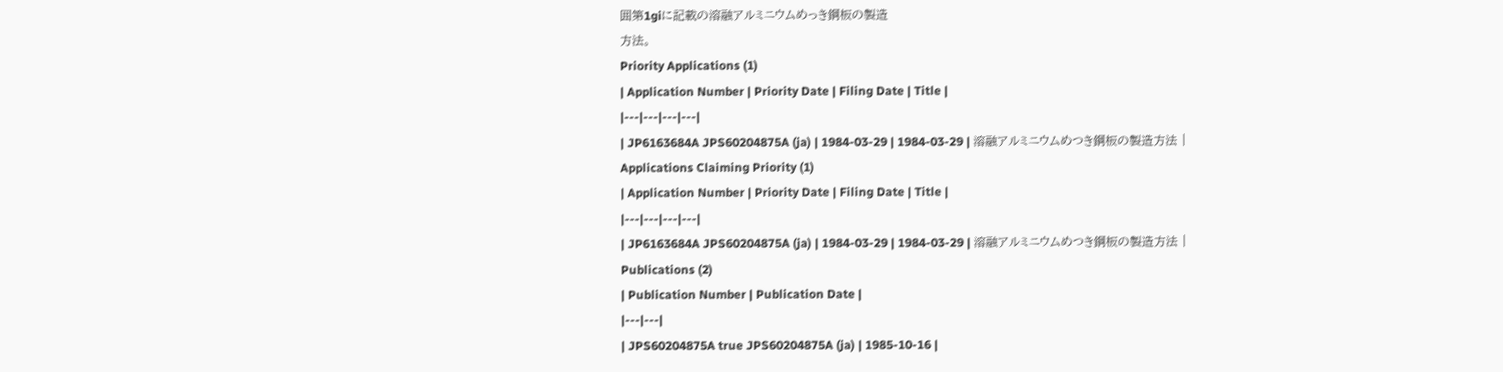囲第1giに記載の溶融アルミニウムめっき鋼板の製造
方法。
Priority Applications (1)
| Application Number | Priority Date | Filing Date | Title |
|---|---|---|---|
| JP6163684A JPS60204875A (ja) | 1984-03-29 | 1984-03-29 | 溶融アルミニウムめつき鋼板の製造方法 |
Applications Claiming Priority (1)
| Application Number | Priority Date | Filing Date | Title |
|---|---|---|---|
| JP6163684A JPS60204875A (ja) | 1984-03-29 | 1984-03-29 | 溶融アルミニウムめつき鋼板の製造方法 |
Publications (2)
| Publication Number | Publication Date |
|---|---|
| JPS60204875A true JPS60204875A (ja) | 1985-10-16 |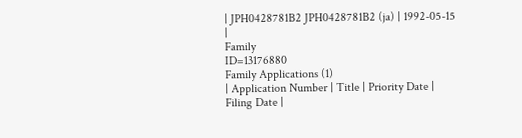| JPH0428781B2 JPH0428781B2 (ja) | 1992-05-15 |
Family
ID=13176880
Family Applications (1)
| Application Number | Title | Priority Date | Filing Date |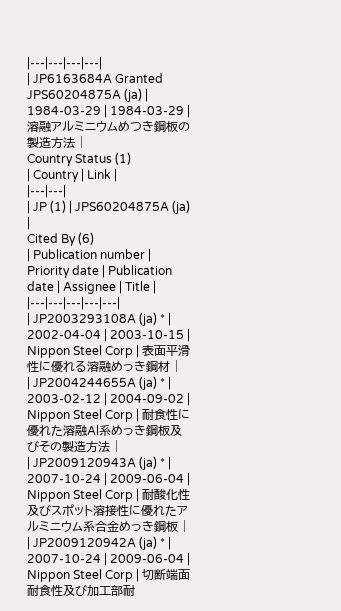|---|---|---|---|
| JP6163684A Granted JPS60204875A (ja) | 1984-03-29 | 1984-03-29 | 溶融アルミニウムめつき鋼板の製造方法 |
Country Status (1)
| Country | Link |
|---|---|
| JP (1) | JPS60204875A (ja) |
Cited By (6)
| Publication number | Priority date | Publication date | Assignee | Title |
|---|---|---|---|---|
| JP2003293108A (ja) * | 2002-04-04 | 2003-10-15 | Nippon Steel Corp | 表面平滑性に優れる溶融めっき鋼材 |
| JP2004244655A (ja) * | 2003-02-12 | 2004-09-02 | Nippon Steel Corp | 耐食性に優れた溶融Al系めっき鋼板及びその製造方法 |
| JP2009120943A (ja) * | 2007-10-24 | 2009-06-04 | Nippon Steel Corp | 耐酸化性及びスポット溶接性に優れたアルミニウム系合金めっき鋼板 |
| JP2009120942A (ja) * | 2007-10-24 | 2009-06-04 | Nippon Steel Corp | 切断端面耐食性及び加工部耐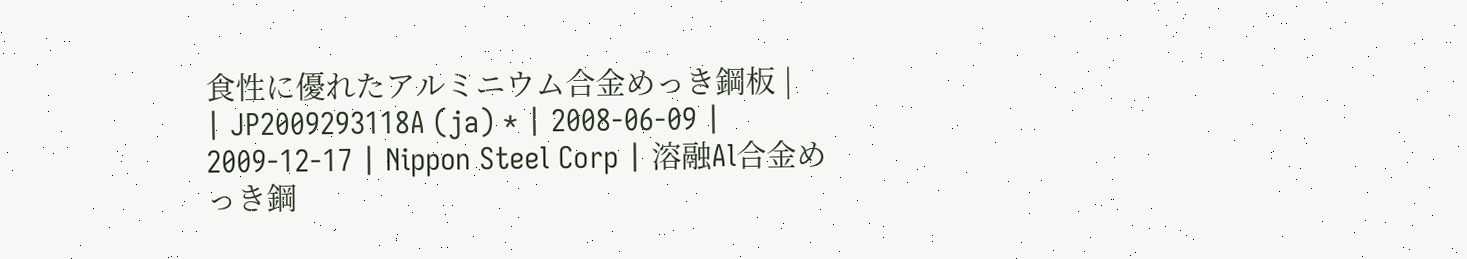食性に優れたアルミニウム合金めっき鋼板 |
| JP2009293118A (ja) * | 2008-06-09 | 2009-12-17 | Nippon Steel Corp | 溶融Al合金めっき鋼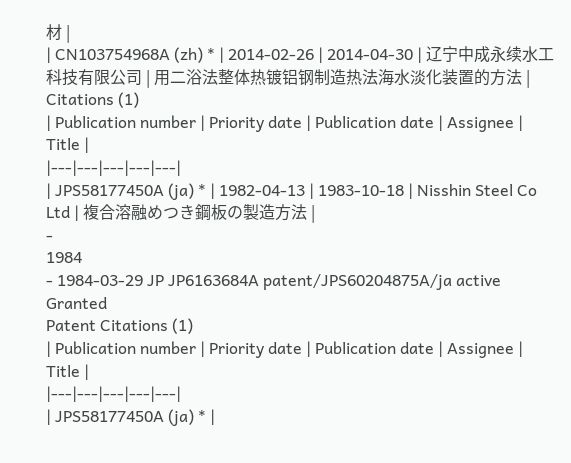材 |
| CN103754968A (zh) * | 2014-02-26 | 2014-04-30 | 辽宁中成永续水工科技有限公司 | 用二浴法整体热镀铝钢制造热法海水淡化装置的方法 |
Citations (1)
| Publication number | Priority date | Publication date | Assignee | Title |
|---|---|---|---|---|
| JPS58177450A (ja) * | 1982-04-13 | 1983-10-18 | Nisshin Steel Co Ltd | 複合溶融めつき鋼板の製造方法 |
-
1984
- 1984-03-29 JP JP6163684A patent/JPS60204875A/ja active Granted
Patent Citations (1)
| Publication number | Priority date | Publication date | Assignee | Title |
|---|---|---|---|---|
| JPS58177450A (ja) * |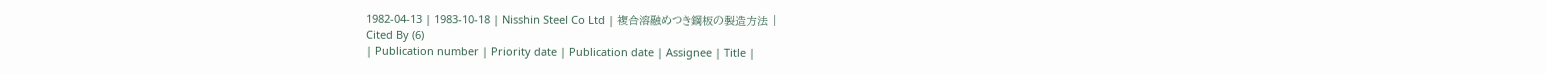1982-04-13 | 1983-10-18 | Nisshin Steel Co Ltd | 複合溶融めつき鋼板の製造方法 |
Cited By (6)
| Publication number | Priority date | Publication date | Assignee | Title |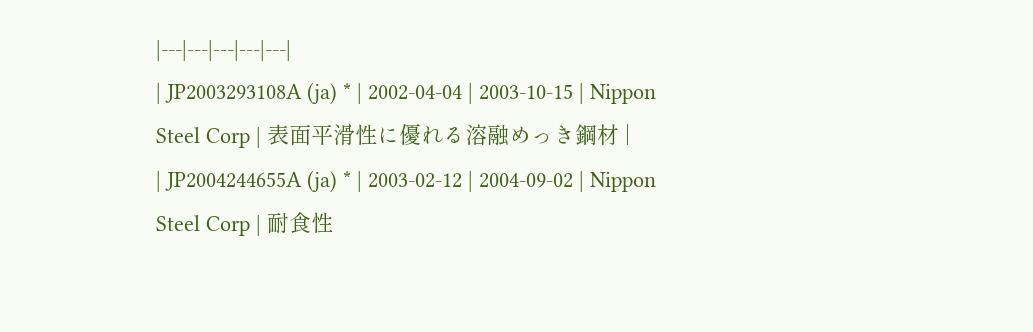|---|---|---|---|---|
| JP2003293108A (ja) * | 2002-04-04 | 2003-10-15 | Nippon Steel Corp | 表面平滑性に優れる溶融めっき鋼材 |
| JP2004244655A (ja) * | 2003-02-12 | 2004-09-02 | Nippon Steel Corp | 耐食性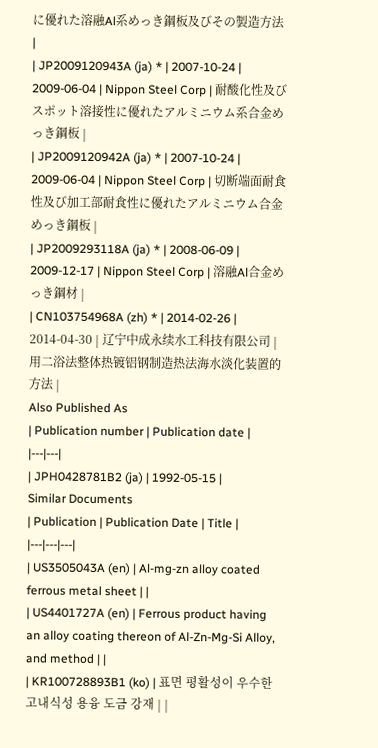に優れた溶融Al系めっき鋼板及びその製造方法 |
| JP2009120943A (ja) * | 2007-10-24 | 2009-06-04 | Nippon Steel Corp | 耐酸化性及びスポット溶接性に優れたアルミニウム系合金めっき鋼板 |
| JP2009120942A (ja) * | 2007-10-24 | 2009-06-04 | Nippon Steel Corp | 切断端面耐食性及び加工部耐食性に優れたアルミニウム合金めっき鋼板 |
| JP2009293118A (ja) * | 2008-06-09 | 2009-12-17 | Nippon Steel Corp | 溶融Al合金めっき鋼材 |
| CN103754968A (zh) * | 2014-02-26 | 2014-04-30 | 辽宁中成永续水工科技有限公司 | 用二浴法整体热镀铝钢制造热法海水淡化装置的方法 |
Also Published As
| Publication number | Publication date |
|---|---|
| JPH0428781B2 (ja) | 1992-05-15 |
Similar Documents
| Publication | Publication Date | Title |
|---|---|---|
| US3505043A (en) | Al-mg-zn alloy coated ferrous metal sheet | |
| US4401727A (en) | Ferrous product having an alloy coating thereon of Al-Zn-Mg-Si Alloy, and method | |
| KR100728893B1 (ko) | 표면 평활성이 우수한 고내식성 용융 도금 강재 | |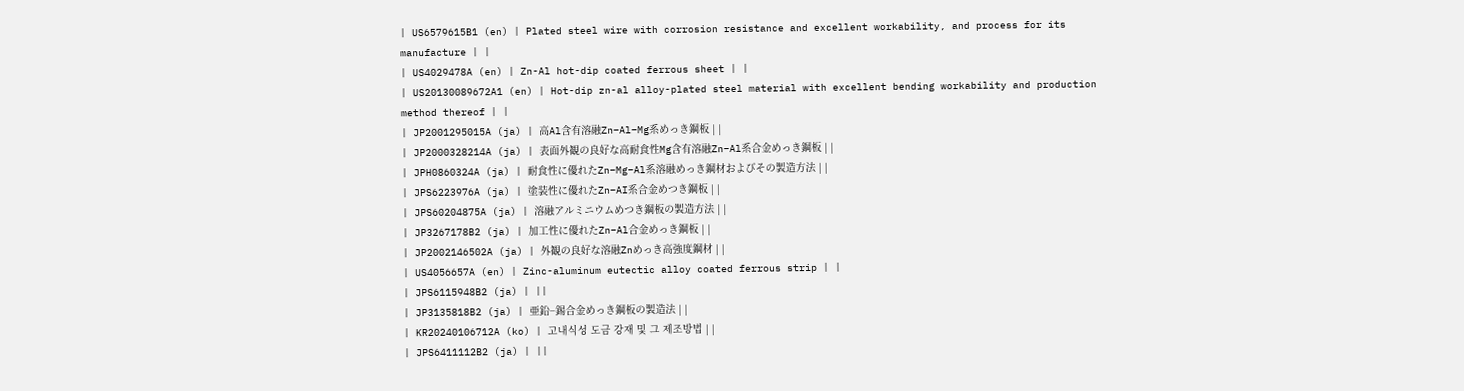| US6579615B1 (en) | Plated steel wire with corrosion resistance and excellent workability, and process for its manufacture | |
| US4029478A (en) | Zn-Al hot-dip coated ferrous sheet | |
| US20130089672A1 (en) | Hot-dip zn-al alloy-plated steel material with excellent bending workability and production method thereof | |
| JP2001295015A (ja) | 高Al含有溶融Zn−Al−Mg系めっき鋼板 | |
| JP2000328214A (ja) | 表面外観の良好な高耐食性Mg含有溶融Zn−Al系合金めっき鋼板 | |
| JPH0860324A (ja) | 耐食性に優れたZn−Mg−Al系溶融めっき鋼材およびその製造方法 | |
| JPS6223976A (ja) | 塗装性に優れたZn−AI系合金めつき鋼板 | |
| JPS60204875A (ja) | 溶融アルミニウムめつき鋼板の製造方法 | |
| JP3267178B2 (ja) | 加工性に優れたZn−Al合金めっき鋼板 | |
| JP2002146502A (ja) | 外観の良好な溶融Znめっき高強度鋼材 | |
| US4056657A (en) | Zinc-aluminum eutectic alloy coated ferrous strip | |
| JPS6115948B2 (ja) | ||
| JP3135818B2 (ja) | 亜鉛−錫合金めっき鋼板の製造法 | |
| KR20240106712A (ko) | 고내식성 도금 강재 및 그 제조방법 | |
| JPS6411112B2 (ja) | ||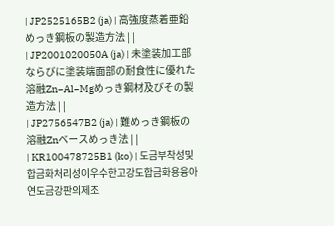| JP2525165B2 (ja) | 高強度蒸着亜鉛めっき鋼板の製造方法 | |
| JP2001020050A (ja) | 未塗装加工部ならびに塗装端面部の耐食性に優れた溶融Zn−Al−Mgめっき鋼材及びその製造方法 | |
| JP2756547B2 (ja) | 難めっき鋼板の溶融Znベースめっき法 | |
| KR100478725B1 (ko) | 도금부착성및합금화처리성이우수한고강도합금화용융아연도금강판의제조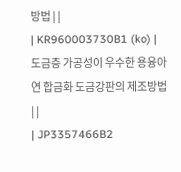방법 | |
| KR960003730B1 (ko) | 도금층 가공성이 우수한 용융아연 합금화 도금강판의 제조방법 | |
| JP3357466B2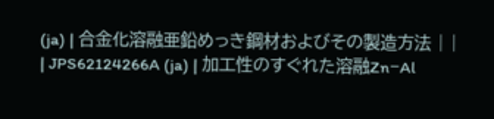(ja) | 合金化溶融亜鉛めっき鋼材およびその製造方法 | |
| JPS62124266A (ja) | 加工性のすぐれた溶融Zn−Al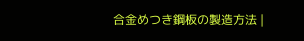合金めつき鋼板の製造方法 |